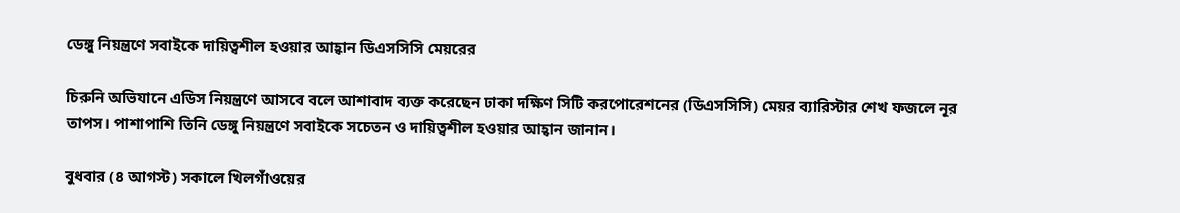ডেঙ্গু নিয়ন্ত্রণে সবাইকে দায়িত্বশীল হওয়ার আহ্বান ডিএসসিসি মেয়রের

চিরুনি অভিযানে এডিস নিয়ন্ত্রণে আসবে বলে আশাবাদ ব্যক্ত করেছেন ঢাকা দক্ষিণ সিটি করপোরেশনের (ডিএসসিসি) মেয়র ব্যারিস্টার শেখ ফজলে নূর তাপস। পাশাপাশি তিনি ডেঙ্গু নিয়ন্ত্রণে সবাইকে সচেতন ও দায়িত্বশীল হওয়ার আহ্বান জানান।

বুধবার (৪ আগস্ট) সকালে খিলগাঁওয়ের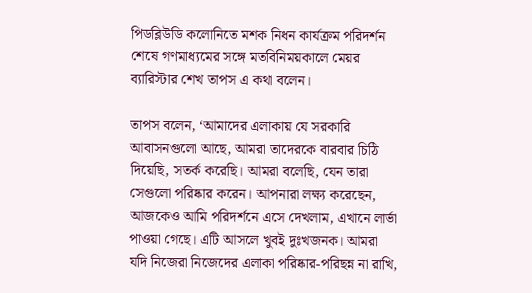পিডব্লিউডি কলোনিতে মশক নিধন কার্যক্রম পরিদর্শন শেষে গণমাধ্যমের সঙ্গে মতবিনিময়কালে মেয়র ব্যারিস্টার শেখ তাপস এ কথা বলেন।

তাপস বলেন, ‘আমাদের এলাকায় যে সরকারি আবাসনগুলো আছে, আমরা তাদেরকে বারবার চিঠি দিয়েছি, সতর্ক করেছি। আমরা বলেছি, যেন তারা সেগুলো পরিষ্কার করেন। আপনারা লক্ষ্য করেছেন, আজকেও আমি পরিদর্শনে এসে দেখলাম, এখানে লার্ভা পাওয়া গেছে। এটি আসলে খুবই দুঃখজনক। আমরা যদি নিজেরা নিজেদের এলাকা পরিষ্কার-পরিছন্ন না রাখি,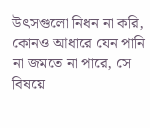উৎসগুলো নিধন না করি, কোনও আধারে যেন পানি না জমতে না পারে, সে বিষয়ে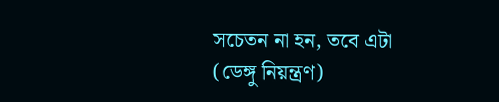সচেতন না হন, তবে এটা (ডেঙ্গু নিয়ন্ত্রণ)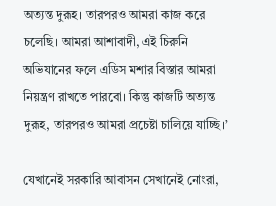অত্যন্ত দুরূহ। তারপরও আমরা কাজ করে চলেছি। আমরা আশাবাদী, এই চিরুনি অভিযানের ফলে এডিস মশার বিস্তার আমরা নিয়ন্ত্রণ রাখতে পারবো। কিন্তু কাজটি অত্যন্ত দুরূহ, তারপরও আমরা প্রচেষ্টা চালিয়ে যাচ্ছি।’

যেখানেই সরকারি আবাসন সেখানেই নোংরা,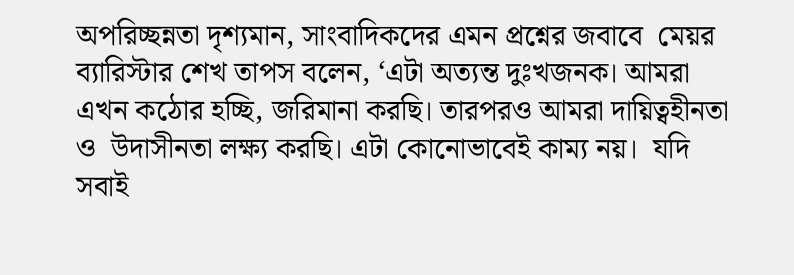অপরিচ্ছন্নতা দৃশ্যমান, সাংবাদিকদের এমন প্রশ্নের জবাবে  মেয়র ব্যারিস্টার শেখ তাপস বলেন, ‘এটা অত্যন্ত দুঃখজনক। আমরা এখন কঠোর হচ্ছি, জরিমানা করছি। তারপরও আমরা দায়িত্বহীনতা ও  উদাসীনতা লক্ষ্য করছি। এটা কোনোভাবেই কাম্য নয়।  যদি সবাই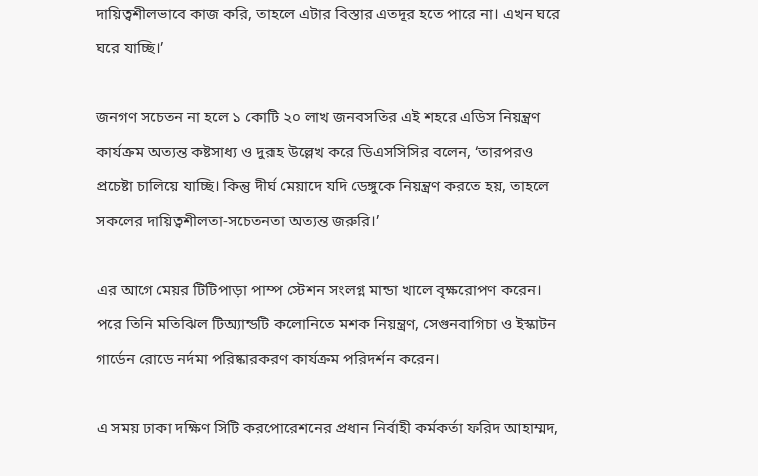দায়িত্বশীলভাবে কাজ করি, তাহলে এটার বিস্তার এতদূর হতে পারে না। এখন ঘরে ঘরে যাচ্ছি।’

জনগণ সচেতন না হলে ১ কোটি ২০ লাখ জনবসতির এই শহরে এডিস নিয়ন্ত্রণ কার্যক্রম অত্যন্ত কষ্টসাধ্য ও দুরূহ উল্লেখ করে ডিএসসিসির বলেন, ‘তারপরও প্রচেষ্টা চালিয়ে যাচ্ছি। কিন্তু দীর্ঘ মেয়াদে যদি ডেঙ্গুকে নিয়ন্ত্রণ করতে হয়, তাহলে সকলের দায়িত্বশীলতা-সচেতনতা অত্যন্ত জরুরি।’

এর আগে মেয়র টিটিপাড়া পাম্প স্টেশন সংলগ্ন মান্ডা খালে বৃক্ষরোপণ করেন। পরে তিনি মতিঝিল টিঅ্যান্ডটি কলোনিতে মশক নিয়ন্ত্রণ, সেগুনবাগিচা ও ইস্কাটন গার্ডেন রোডে নর্দমা পরিষ্কারকরণ কার্যক্রম পরিদর্শন করেন।

এ সময় ঢাকা দক্ষিণ সিটি করপোরেশনের প্রধান নির্বাহী কর্মকর্তা ফরিদ আহাম্মদ,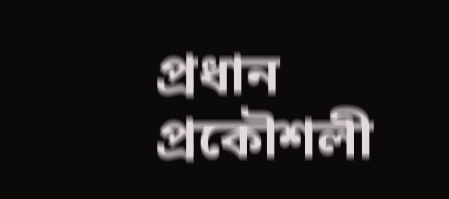প্রধান প্রকৌশলী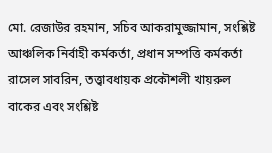মো. রেজাউর রহমান, সচিব আকরামুজ্জামান, সংশ্লিষ্ট আঞ্চলিক নির্বাহী কর্মকর্তা, প্রধান সম্পত্তি কর্মকর্তা রাসেল সাবরিন, তত্ত্বাবধায়ক প্রকৌশলী খায়রুল বাকের এবং সংশ্লিষ্ট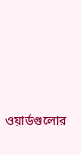ওয়ার্ডগুলোর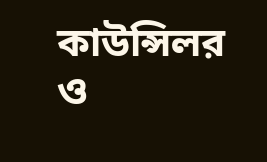কাউন্সিলর ও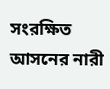সংরক্ষিত আসনের নারী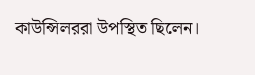কাউন্সিলররা উপস্থিত ছিলেন।